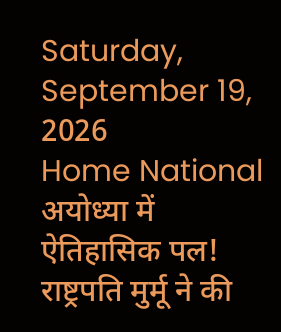Saturday, September 19, 2026
Home National अयोध्या में ऐतिहासिक पल! राष्ट्रपति मुर्मू ने की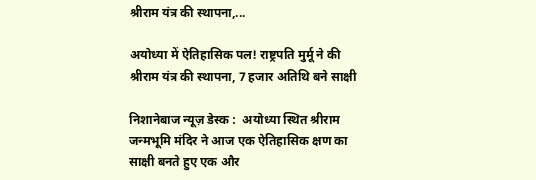श्रीराम यंत्र की स्थापना,...

अयोध्या में ऐतिहासिक पल! राष्ट्रपति मुर्मू ने की श्रीराम यंत्र की स्थापना, 7 हजार अतिथि बने साक्षी

निशानेबाज न्यूज़ डेस्क :  अयोध्या स्थित श्रीराम जन्मभूमि मंदिर ने आज एक ऐतिहासिक क्षण का साक्षी बनते हुए एक और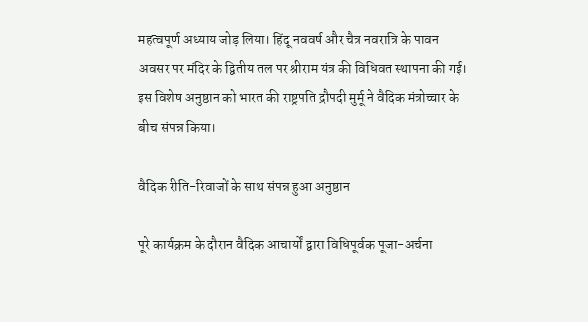महत्वपूर्ण अध्याय जोड़ लिया। हिंदू नववर्ष और चैत्र नवरात्रि के पावन अवसर पर मंदिर के द्वितीय तल पर श्रीराम यंत्र की विधिवत स्थापना की गई। इस विशेष अनुष्ठान को भारत की राष्ट्रपति द्रौपदी मुर्मू ने वैदिक मंत्रोच्चार के बीच संपन्न किया।

वैदिक रीति-रिवाजों के साथ संपन्न हुआ अनुष्ठान

पूरे कार्यक्रम के दौरान वैदिक आचार्यों द्वारा विधिपूर्वक पूजा-अर्चना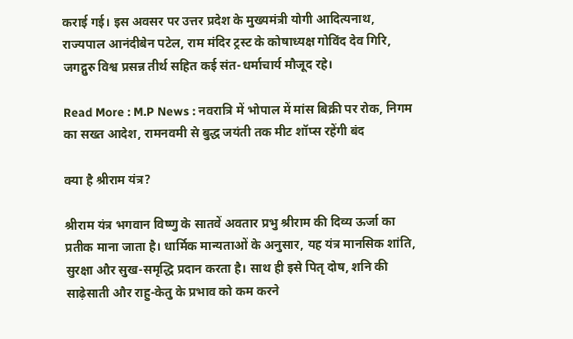कराई गई। इस अवसर पर उत्तर प्रदेश के मुख्यमंत्री योगी आदित्यनाथ, राज्यपाल आनंदीबेन पटेल, राम मंदिर ट्रस्ट के कोषाध्यक्ष गोविंद देव गिरि, जगद्गुरु विश्व प्रसन्न तीर्थ सहित कई संत-धर्माचार्य मौजूद रहे।

Read More : M.P News : नवरात्रि में भोपाल में मांस बिक्री पर रोक, निगम का सख्त आदेश, रामनवमी से बुद्ध जयंती तक मीट शॉप्स रहेंगी बंद

क्या है श्रीराम यंत्र?

श्रीराम यंत्र भगवान विष्णु के सातवें अवतार प्रभु श्रीराम की दिव्य ऊर्जा का प्रतीक माना जाता है। धार्मिक मान्यताओं के अनुसार, यह यंत्र मानसिक शांति, सुरक्षा और सुख-समृद्धि प्रदान करता है। साथ ही इसे पितृ दोष, शनि की साढ़ेसाती और राहु-केतु के प्रभाव को कम करने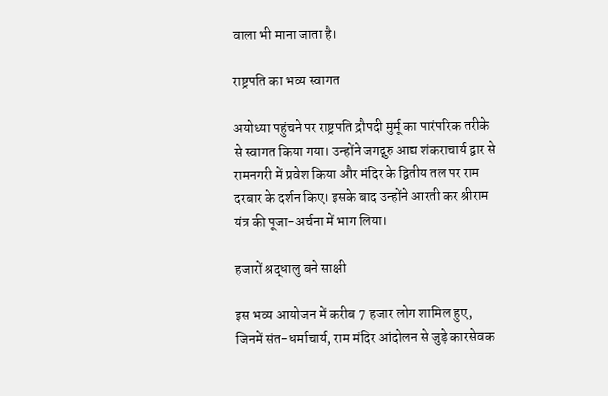वाला भी माना जाता है।

राष्ट्रपति का भव्य स्वागत

अयोध्या पहुंचने पर राष्ट्रपति द्रौपदी मुर्मू का पारंपरिक तरीके से स्वागत किया गया। उन्होंने जगद्गुरु आद्य शंकराचार्य द्वार से रामनगरी में प्रवेश किया और मंदिर के द्वितीय तल पर राम दरबार के दर्शन किए। इसके बाद उन्होंने आरती कर श्रीराम यंत्र की पूजा-अर्चना में भाग लिया।

हजारों श्रद्धालु बने साक्षी

इस भव्य आयोजन में करीब 7 हजार लोग शामिल हुए, जिनमें संत-धर्माचार्य, राम मंदिर आंदोलन से जुड़े कारसेवक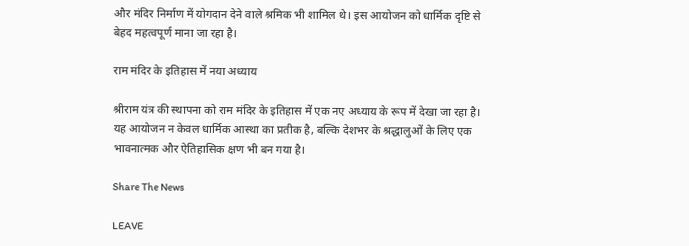और मंदिर निर्माण में योगदान देने वाले श्रमिक भी शामिल थे। इस आयोजन को धार्मिक दृष्टि से बेहद महत्वपूर्ण माना जा रहा है।

राम मंदिर के इतिहास में नया अध्याय

श्रीराम यंत्र की स्थापना को राम मंदिर के इतिहास में एक नए अध्याय के रूप में देखा जा रहा है। यह आयोजन न केवल धार्मिक आस्था का प्रतीक है, बल्कि देशभर के श्रद्धालुओं के लिए एक भावनात्मक और ऐतिहासिक क्षण भी बन गया है।

Share The News

LEAVE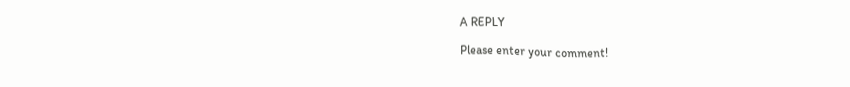A REPLY

Please enter your comment!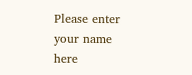Please enter your name here